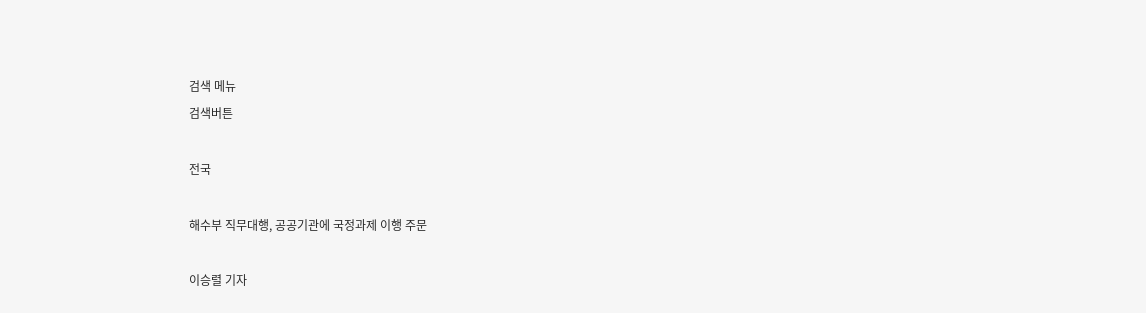검색 메뉴
검색버튼

전국

해수부 직무대행, 공공기관에 국정과제 이행 주문

이승렬 기자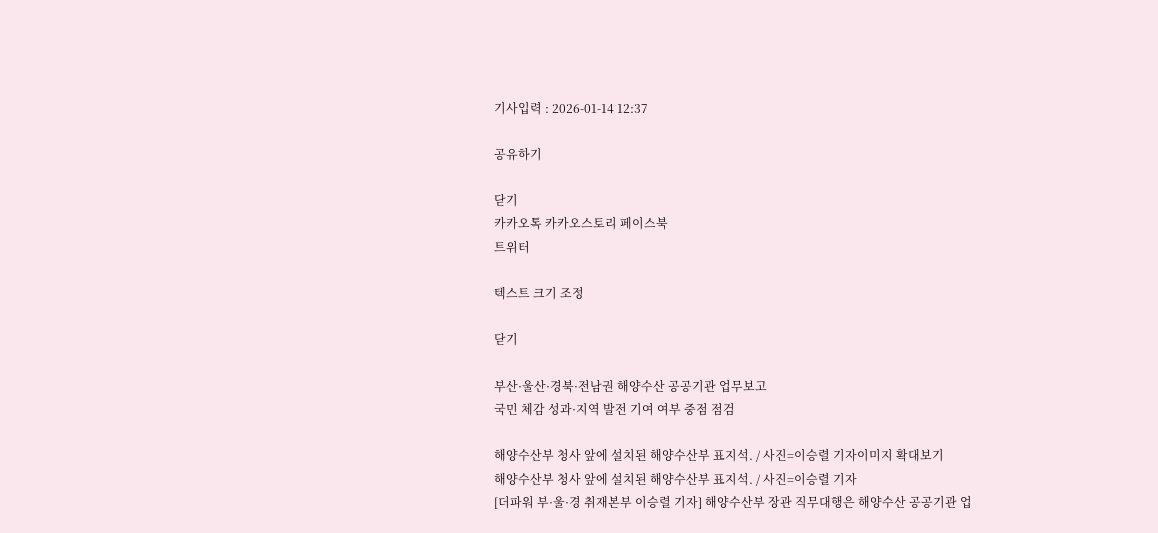기사입력 : 2026-01-14 12:37

공유하기

닫기
카카오톡 카카오스토리 페이스북
트위터

텍스트 크기 조정

닫기

부산·울산·경북·전남권 해양수산 공공기관 업무보고
국민 체감 성과·지역 발전 기여 여부 중점 점검

해양수산부 청사 앞에 설치된 해양수산부 표지석. / 사진=이승렬 기자이미지 확대보기
해양수산부 청사 앞에 설치된 해양수산부 표지석. / 사진=이승렬 기자
[더파워 부·울·경 취재본부 이승렬 기자] 해양수산부 장관 직무대행은 해양수산 공공기관 업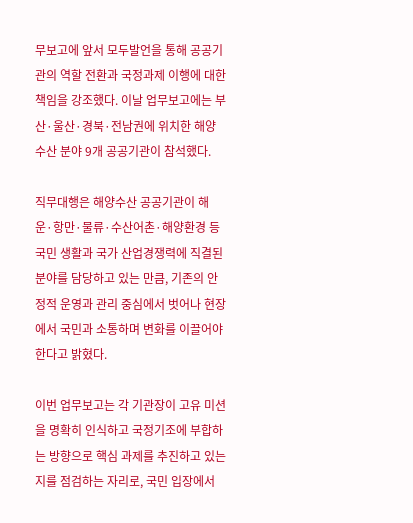무보고에 앞서 모두발언을 통해 공공기관의 역할 전환과 국정과제 이행에 대한 책임을 강조했다. 이날 업무보고에는 부산·울산·경북·전남권에 위치한 해양수산 분야 9개 공공기관이 참석했다.

직무대행은 해양수산 공공기관이 해운·항만·물류·수산어촌·해양환경 등 국민 생활과 국가 산업경쟁력에 직결된 분야를 담당하고 있는 만큼, 기존의 안정적 운영과 관리 중심에서 벗어나 현장에서 국민과 소통하며 변화를 이끌어야 한다고 밝혔다.

이번 업무보고는 각 기관장이 고유 미션을 명확히 인식하고 국정기조에 부합하는 방향으로 핵심 과제를 추진하고 있는지를 점검하는 자리로, 국민 입장에서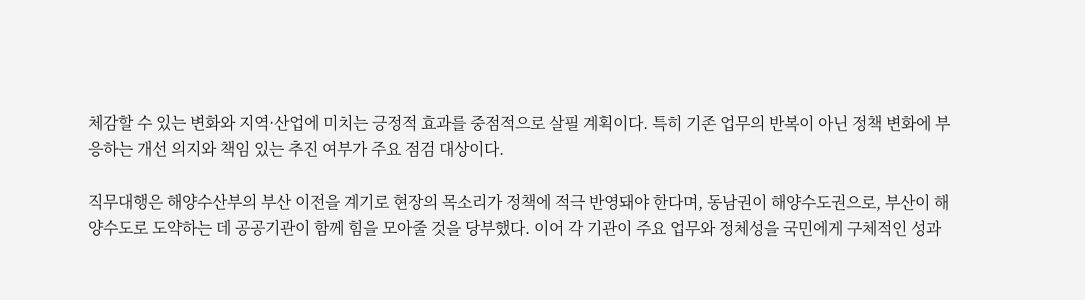체감할 수 있는 변화와 지역·산업에 미치는 긍정적 효과를 중점적으로 살필 계획이다. 특히 기존 업무의 반복이 아닌 정책 변화에 부응하는 개선 의지와 책임 있는 추진 여부가 주요 점검 대상이다.

직무대행은 해양수산부의 부산 이전을 계기로 현장의 목소리가 정책에 적극 반영돼야 한다며, 동남권이 해양수도권으로, 부산이 해양수도로 도약하는 데 공공기관이 함께 힘을 모아줄 것을 당부했다. 이어 각 기관이 주요 업무와 정체성을 국민에게 구체적인 성과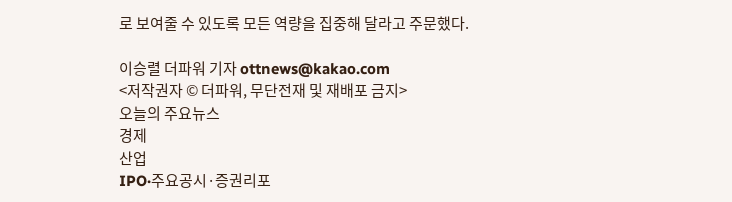로 보여줄 수 있도록 모든 역량을 집중해 달라고 주문했다.

이승렬 더파워 기자 ottnews@kakao.com
<저작권자 © 더파워, 무단전재 및 재배포 금지>
오늘의 주요뉴스
경제
산업
IPO·주요공시·증권리포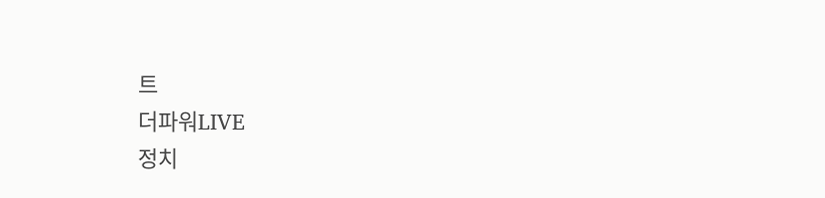트
더파워LIVE
정치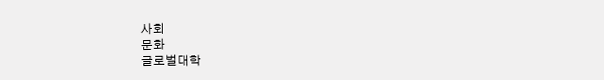사회
문화
글로벌대학